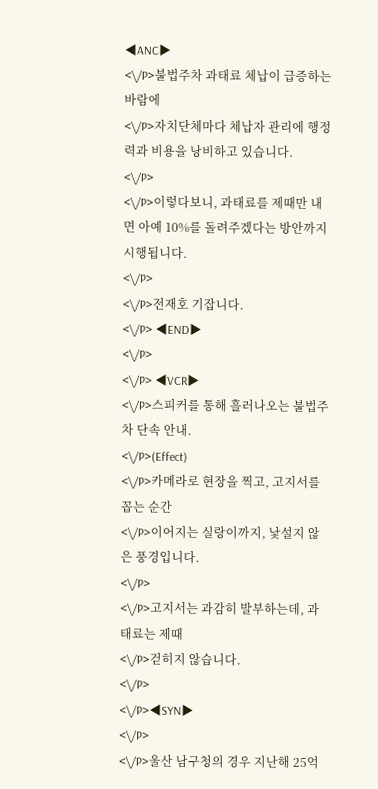◀ANC▶
<\/P>불법주차 과태료 체납이 급증하는 바람에
<\/P>자치단체마다 체납자 관리에 행정력과 비용을 낭비하고 있습니다.
<\/P>
<\/P>이렇다보니, 과태료를 제때만 내면 아예 10%를 돌려주겠다는 방안까지 시행됩니다.
<\/P>
<\/P>전재호 기잡니다.
<\/P> ◀END▶
<\/P>
<\/P> ◀VCR▶
<\/P>스피커를 통해 흘러나오는 불법주차 단속 안내.
<\/P>(Effect)
<\/P>카메라로 현장을 찍고, 고지서를 꼽는 순간
<\/P>이어지는 실랑이까지, 낯설지 않은 풍경입니다.
<\/P>
<\/P>고지서는 과감히 발부하는데, 과태료는 제때
<\/P>걷히지 않습니다.
<\/P>
<\/P>◀SYN▶
<\/P>
<\/P>울산 남구청의 경우 지난해 25억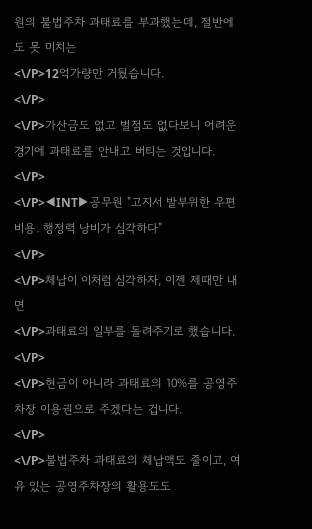원의 불법주차 과태료를 부과했는데, 절반에도 못 미치는
<\/P>12억가량만 거뒀습니다.
<\/P>
<\/P>가산금도 없고 벌점도 없다보니 어려운 경기에 과태료를 안내고 버티는 것입니다.
<\/P>
<\/P>◀INT▶공무원 "고지서 발부위한 우편비용. 행정력 낭비가 심각하다"
<\/P>
<\/P>체납이 이처럼 심각하자, 이젠 제때만 내면
<\/P>과태료의 일부를 돌려주기로 했습니다.
<\/P>
<\/P>현금이 아니라 과태료의 10%를 공영주차장 이용권으로 주겠다는 겁니다.
<\/P>
<\/P>불법주차 과태료의 체납액도 줄이고, 여유 있는 공영주차장의 활용도도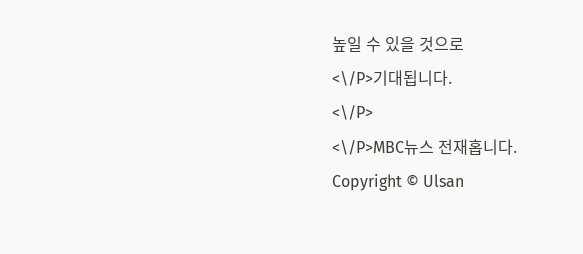높일 수 있을 것으로
<\/P>기대됩니다.
<\/P>
<\/P>MBC뉴스 전재홉니다.
Copyright © Ulsan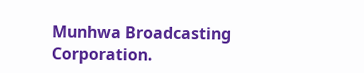Munhwa Broadcasting Corporation.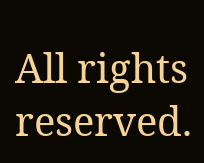All rights reserved.